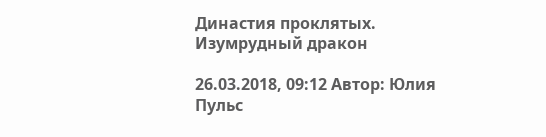Династия проклятых. Изумрудный дракон

26.03.2018, 09:12 Автор: Юлия Пульс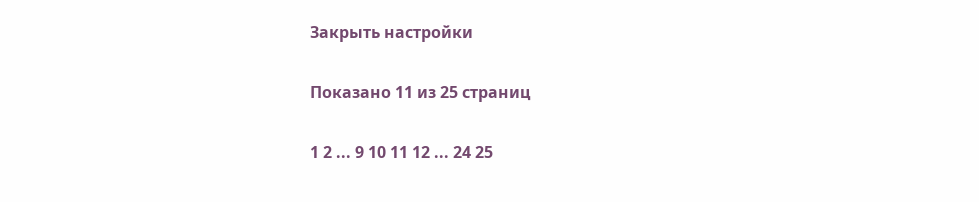Закрыть настройки

Показано 11 из 25 страниц

1 2 ... 9 10 11 12 ... 24 25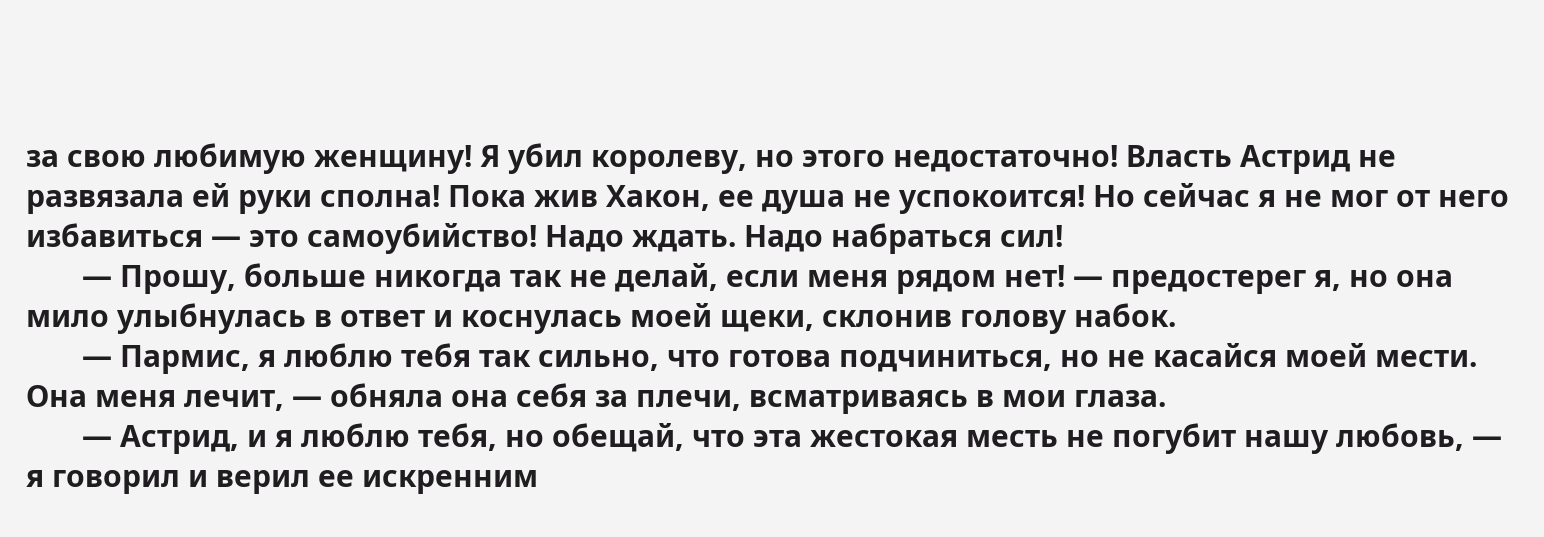за свою любимую женщину! Я убил королеву, но этого недостаточно! Власть Астрид не развязала ей руки сполна! Пока жив Хакон, ее душа не успокоится! Но сейчас я не мог от него избавиться — это самоубийство! Надо ждать. Надо набраться сил!
       — Прошу, больше никогда так не делай, если меня рядом нет! — предостерег я, но она мило улыбнулась в ответ и коснулась моей щеки, склонив голову набок.
       — Пармис, я люблю тебя так сильно, что готова подчиниться, но не касайся моей мести. Она меня лечит, — обняла она себя за плечи, всматриваясь в мои глаза.
       — Астрид, и я люблю тебя, но обещай, что эта жестокая месть не погубит нашу любовь, — я говорил и верил ее искренним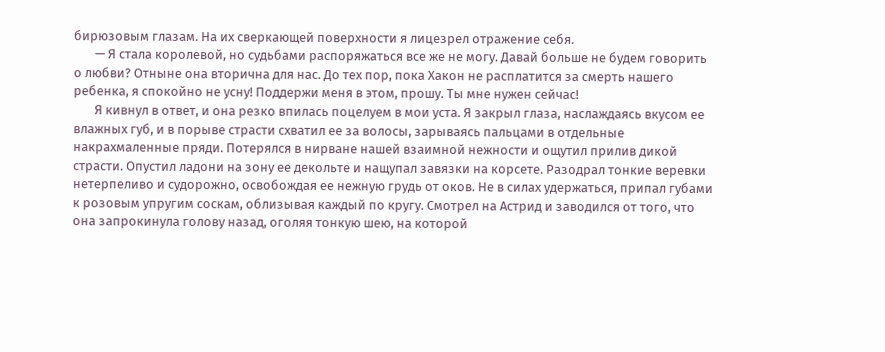бирюзовым глазам. На их сверкающей поверхности я лицезрел отражение себя.
       — Я стала королевой, но судьбами распоряжаться все же не могу. Давай больше не будем говорить о любви? Отныне она вторична для нас. До тех пор, пока Хакон не расплатится за смерть нашего ребенка, я спокойно не усну! Поддержи меня в этом, прошу. Ты мне нужен сейчас!
       Я кивнул в ответ, и она резко впилась поцелуем в мои уста. Я закрыл глаза, наслаждаясь вкусом ее влажных губ, и в порыве страсти схватил ее за волосы, зарываясь пальцами в отдельные накрахмаленные пряди. Потерялся в нирване нашей взаимной нежности и ощутил прилив дикой страсти. Опустил ладони на зону ее декольте и нащупал завязки на корсете. Разодрал тонкие веревки нетерпеливо и судорожно, освобождая ее нежную грудь от оков. Не в силах удержаться, припал губами к розовым упругим соскам, облизывая каждый по кругу. Смотрел на Астрид и заводился от того, что она запрокинула голову назад, оголяя тонкую шею, на которой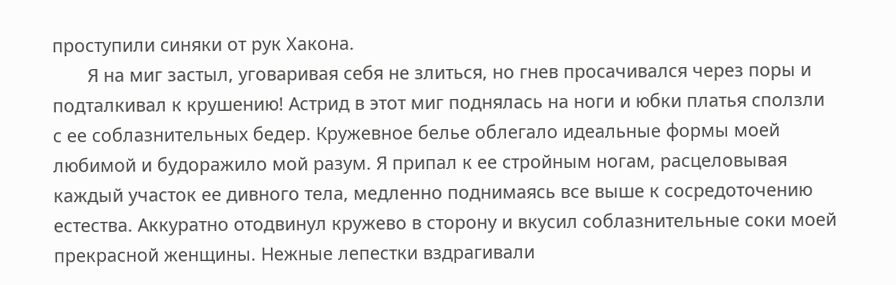проступили синяки от рук Хакона.
       Я на миг застыл, уговаривая себя не злиться, но гнев просачивался через поры и подталкивал к крушению! Астрид в этот миг поднялась на ноги и юбки платья сползли с ее соблазнительных бедер. Кружевное белье облегало идеальные формы моей любимой и будоражило мой разум. Я припал к ее стройным ногам, расцеловывая каждый участок ее дивного тела, медленно поднимаясь все выше к сосредоточению естества. Аккуратно отодвинул кружево в сторону и вкусил соблазнительные соки моей прекрасной женщины. Нежные лепестки вздрагивали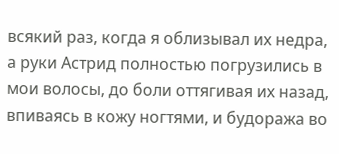всякий раз, когда я облизывал их недра, а руки Астрид полностью погрузились в мои волосы, до боли оттягивая их назад, впиваясь в кожу ногтями, и будоража во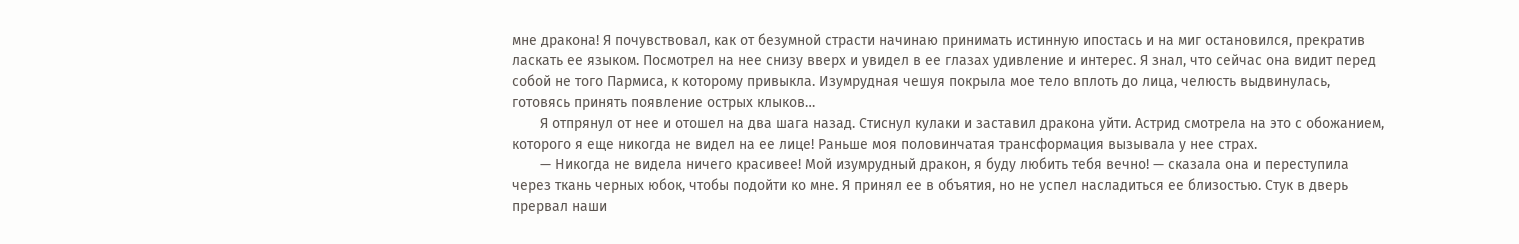мне дракона! Я почувствовал, как от безумной страсти начинаю принимать истинную ипостась и на миг остановился, прекратив ласкать ее языком. Посмотрел на нее снизу вверх и увидел в ее глазах удивление и интерес. Я знал, что сейчас она видит перед собой не того Пармиса, к которому привыкла. Изумрудная чешуя покрыла мое тело вплоть до лица, челюсть выдвинулась, готовясь принять появление острых клыков…
       Я отпрянул от нее и отошел на два шага назад. Стиснул кулаки и заставил дракона уйти. Астрид смотрела на это с обожанием, которого я еще никогда не видел на ее лице! Раньше моя половинчатая трансформация вызывала у нее страх.
       — Никогда не видела ничего красивее! Мой изумрудный дракон, я буду любить тебя вечно! — сказала она и переступила через ткань черных юбок, чтобы подойти ко мне. Я принял ее в объятия, но не успел насладиться ее близостью. Стук в дверь прервал наши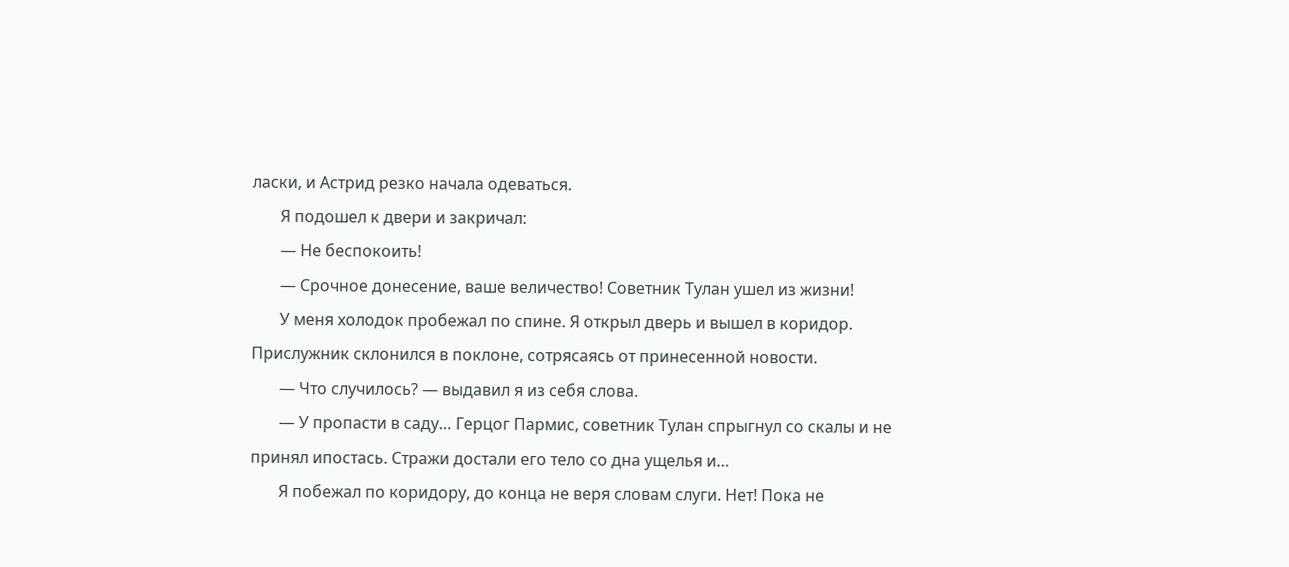ласки, и Астрид резко начала одеваться.
       Я подошел к двери и закричал:
       — Не беспокоить!
       — Срочное донесение, ваше величество! Советник Тулан ушел из жизни!
       У меня холодок пробежал по спине. Я открыл дверь и вышел в коридор. Прислужник склонился в поклоне, сотрясаясь от принесенной новости.
       — Что случилось? — выдавил я из себя слова.
       — У пропасти в саду… Герцог Пармис, советник Тулан спрыгнул со скалы и не принял ипостась. Стражи достали его тело со дна ущелья и…
       Я побежал по коридору, до конца не веря словам слуги. Нет! Пока не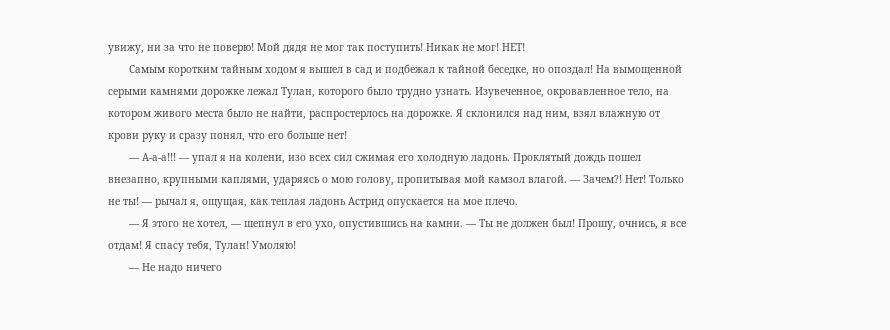увижу, ни за что не поверю! Мой дядя не мог так поступить! Никак не мог! НЕТ!
       Самым коротким тайным ходом я вышел в сад и подбежал к тайной беседке, но опоздал! На вымощенной серыми камнями дорожке лежал Тулан, которого было трудно узнать. Изувеченное, окровавленное тело, на котором живого места было не найти, распростерлось на дорожке. Я склонился над ним, взял влажную от крови руку и сразу понял, что его больше нет!
       — А-а-а!!! — упал я на колени, изо всех сил сжимая его холодную ладонь. Проклятый дождь пошел внезапно, крупными каплями, ударяясь о мою голову, пропитывая мой камзол влагой. — Зачем?! Нет! Только не ты! — рычал я, ощущая, как теплая ладонь Астрид опускается на мое плечо.
       — Я этого не хотел, — шепнул в его ухо, опустившись на камни. — Ты не должен был! Прошу, очнись, я все отдам! Я спасу тебя, Тулан! Умоляю!
       — Не надо ничего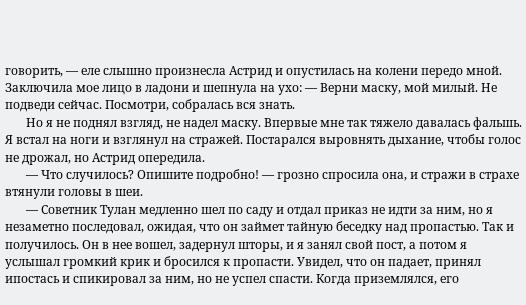говорить, — еле слышно произнесла Астрид и опустилась на колени передо мной. Заключила мое лицо в ладони и шепнула на ухо: — Верни маску, мой милый. Не подведи сейчас. Посмотри, собралась вся знать.
       Но я не поднял взгляд, не надел маску. Впервые мне так тяжело давалась фальшь. Я встал на ноги и взглянул на стражей. Постарался выровнять дыхание, чтобы голос не дрожал, но Астрид опередила.
       — Что случилось? Опишите подробно! — грозно спросила она, и стражи в страхе втянули головы в шеи.
       — Советник Тулан медленно шел по саду и отдал приказ не идти за ним, но я незаметно последовал, ожидая, что он займет тайную беседку над пропастью. Так и получилось. Он в нее вошел, задернул шторы, и я занял свой пост, а потом я услышал громкий крик и бросился к пропасти. Увидел, что он падает, принял ипостась и спикировал за ним, но не успел спасти. Когда приземлялся, его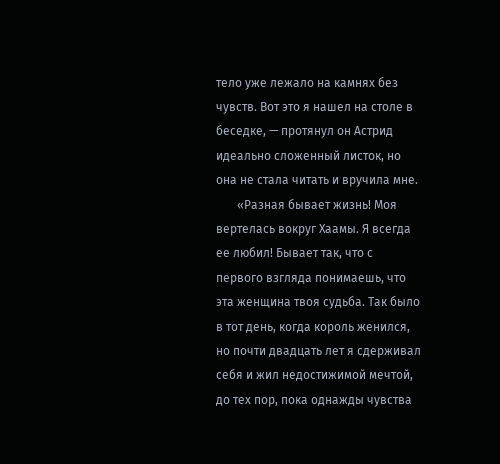тело уже лежало на камнях без чувств. Вот это я нашел на столе в беседке, — протянул он Астрид идеально сложенный листок, но она не стала читать и вручила мне.
       «Разная бывает жизнь! Моя вертелась вокруг Хаамы. Я всегда ее любил! Бывает так, что с первого взгляда понимаешь, что эта женщина твоя судьба. Так было в тот день, когда король женился, но почти двадцать лет я сдерживал себя и жил недостижимой мечтой, до тех пор, пока однажды чувства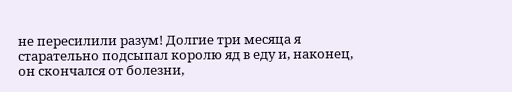не пересилили разум! Долгие три месяца я старательно подсыпал королю яд в еду и, наконец, он скончался от болезни,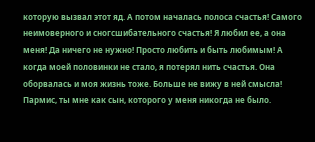которую вызвал этот яд. А потом началась полоса счастья! Самого неимоверного и сногсшибательного счастья! Я любил ее, а она меня! Да ничего не нужно! Просто любить и быть любимым! А когда моей половинки не стало, я потерял нить счастья. Она оборвалась и моя жизнь тоже. Больше не вижу в ней смысла! Пармис, ты мне как сын, которого у меня никогда не было.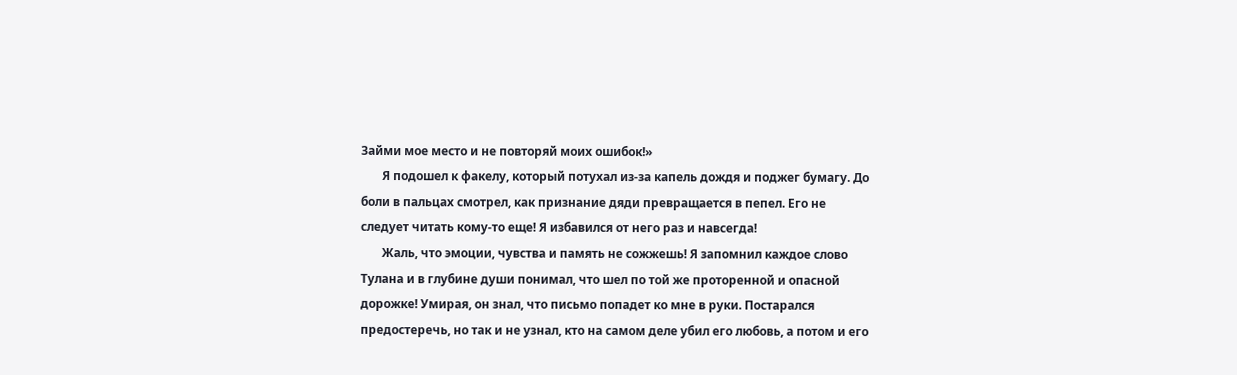Займи мое место и не повторяй моих ошибок!»
       Я подошел к факелу, который потухал из-за капель дождя и поджег бумагу. До боли в пальцах смотрел, как признание дяди превращается в пепел. Его не следует читать кому-то еще! Я избавился от него раз и навсегда!
       Жаль, что эмоции, чувства и память не сожжешь! Я запомнил каждое слово Тулана и в глубине души понимал, что шел по той же проторенной и опасной дорожке! Умирая, он знал, что письмо попадет ко мне в руки. Постарался предостеречь, но так и не узнал, кто на самом деле убил его любовь, а потом и его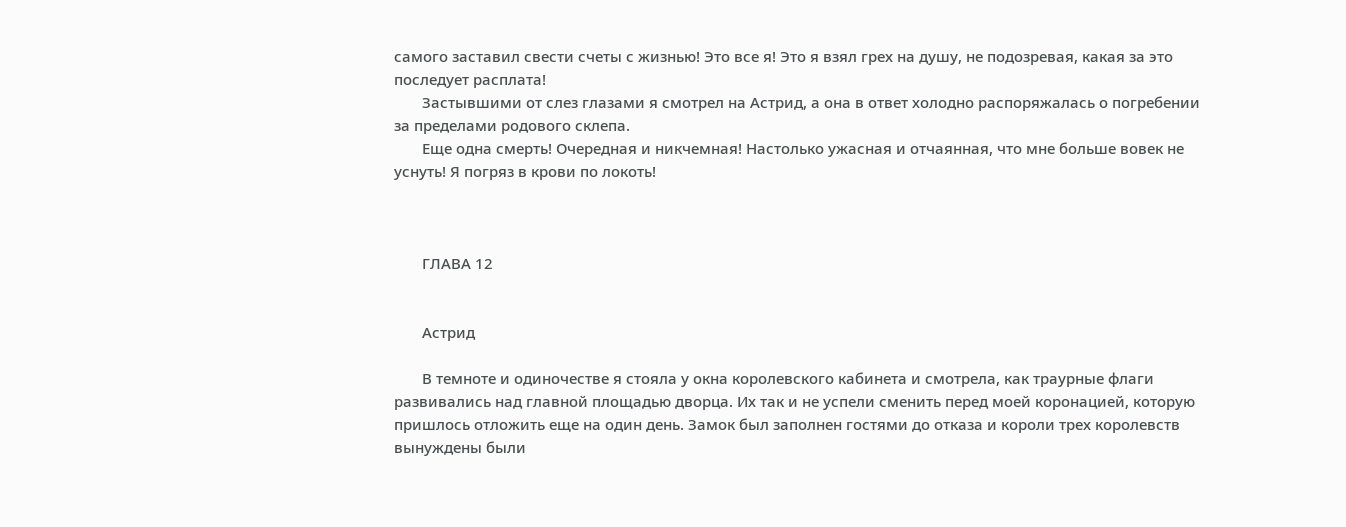самого заставил свести счеты с жизнью! Это все я! Это я взял грех на душу, не подозревая, какая за это последует расплата!
       Застывшими от слез глазами я смотрел на Астрид, а она в ответ холодно распоряжалась о погребении за пределами родового склепа.
       Еще одна смерть! Очередная и никчемная! Настолько ужасная и отчаянная, что мне больше вовек не уснуть! Я погряз в крови по локоть!



       ГЛАВА 12


       Астрид

       В темноте и одиночестве я стояла у окна королевского кабинета и смотрела, как траурные флаги развивались над главной площадью дворца. Их так и не успели сменить перед моей коронацией, которую пришлось отложить еще на один день. Замок был заполнен гостями до отказа и короли трех королевств вынуждены были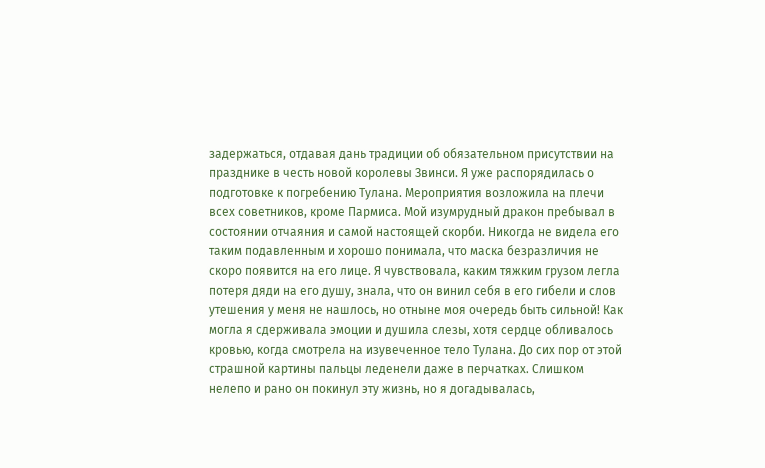задержаться, отдавая дань традиции об обязательном присутствии на празднике в честь новой королевы Звинси. Я уже распорядилась о подготовке к погребению Тулана. Мероприятия возложила на плечи всех советников, кроме Пармиса. Мой изумрудный дракон пребывал в состоянии отчаяния и самой настоящей скорби. Никогда не видела его таким подавленным и хорошо понимала, что маска безразличия не скоро появится на его лице. Я чувствовала, каким тяжким грузом легла потеря дяди на его душу, знала, что он винил себя в его гибели и слов утешения у меня не нашлось, но отныне моя очередь быть сильной! Как могла я сдерживала эмоции и душила слезы, хотя сердце обливалось кровью, когда смотрела на изувеченное тело Тулана. До сих пор от этой страшной картины пальцы леденели даже в перчатках. Слишком нелепо и рано он покинул эту жизнь, но я догадывалась,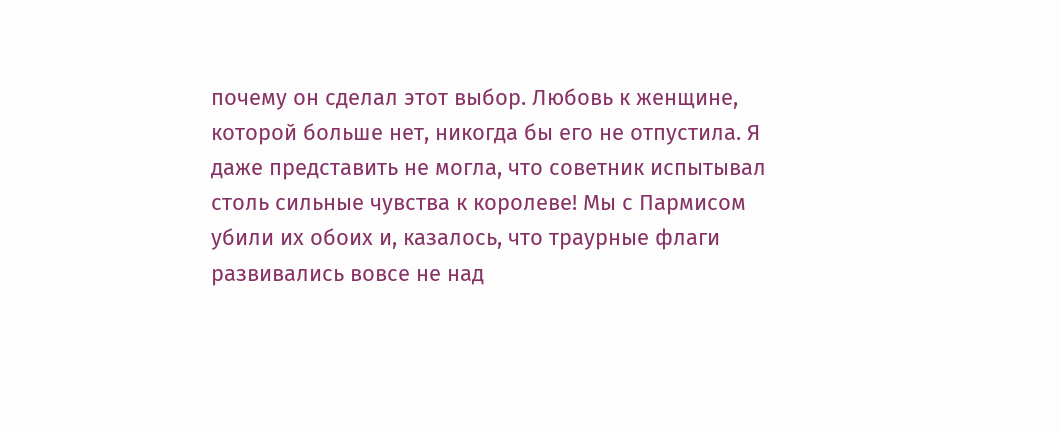почему он сделал этот выбор. Любовь к женщине, которой больше нет, никогда бы его не отпустила. Я даже представить не могла, что советник испытывал столь сильные чувства к королеве! Мы с Пармисом убили их обоих и, казалось, что траурные флаги развивались вовсе не над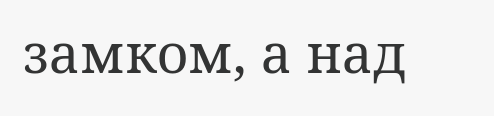замком, а над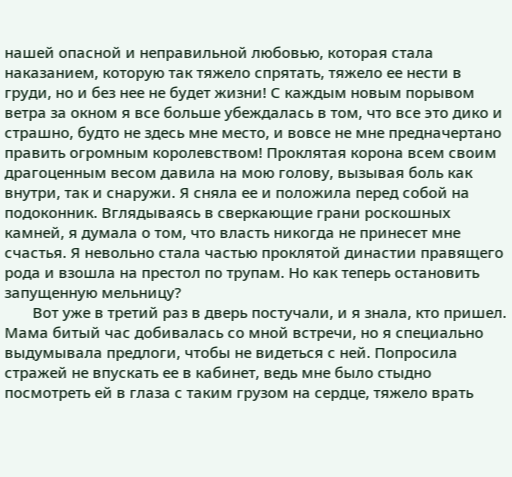нашей опасной и неправильной любовью, которая стала наказанием, которую так тяжело спрятать, тяжело ее нести в груди, но и без нее не будет жизни! С каждым новым порывом ветра за окном я все больше убеждалась в том, что все это дико и страшно, будто не здесь мне место, и вовсе не мне предначертано править огромным королевством! Проклятая корона всем своим драгоценным весом давила на мою голову, вызывая боль как внутри, так и снаружи. Я сняла ее и положила перед собой на подоконник. Вглядываясь в сверкающие грани роскошных камней, я думала о том, что власть никогда не принесет мне счастья. Я невольно стала частью проклятой династии правящего рода и взошла на престол по трупам. Но как теперь остановить запущенную мельницу?
       Вот уже в третий раз в дверь постучали, и я знала, кто пришел. Мама битый час добивалась со мной встречи, но я специально выдумывала предлоги, чтобы не видеться с ней. Попросила стражей не впускать ее в кабинет, ведь мне было стыдно посмотреть ей в глаза с таким грузом на сердце, тяжело врать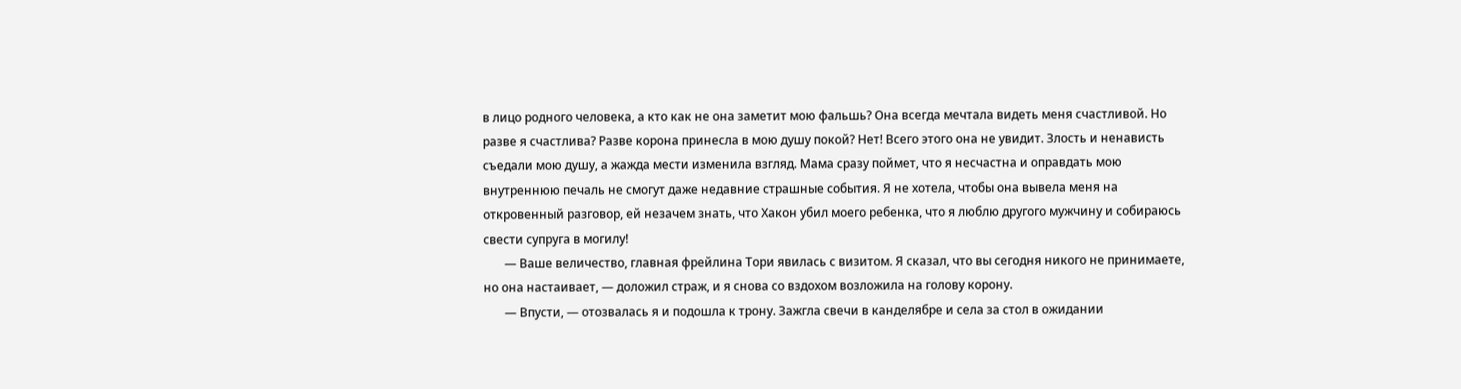в лицо родного человека, а кто как не она заметит мою фальшь? Она всегда мечтала видеть меня счастливой. Но разве я счастлива? Разве корона принесла в мою душу покой? Нет! Всего этого она не увидит. Злость и ненависть съедали мою душу, а жажда мести изменила взгляд. Мама сразу поймет, что я несчастна и оправдать мою внутреннюю печаль не смогут даже недавние страшные события. Я не хотела, чтобы она вывела меня на откровенный разговор, ей незачем знать, что Хакон убил моего ребенка, что я люблю другого мужчину и собираюсь свести супруга в могилу!
       — Ваше величество, главная фрейлина Тори явилась с визитом. Я сказал, что вы сегодня никого не принимаете, но она настаивает, — доложил страж, и я снова со вздохом возложила на голову корону.
       — Впусти, — отозвалась я и подошла к трону. Зажгла свечи в канделябре и села за стол в ожидании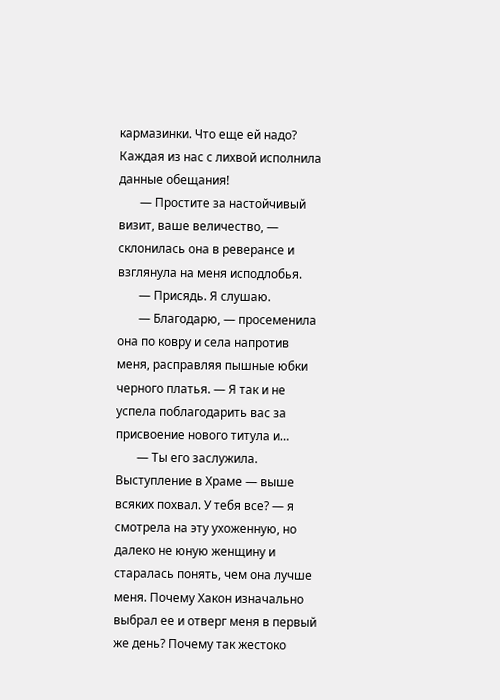кармазинки. Что еще ей надо? Каждая из нас с лихвой исполнила данные обещания!
       — Простите за настойчивый визит, ваше величество, — склонилась она в реверансе и взглянула на меня исподлобья.
       — Присядь. Я слушаю.
       — Благодарю, — просеменила она по ковру и села напротив меня, расправляя пышные юбки черного платья. — Я так и не успела поблагодарить вас за присвоение нового титула и…
       — Ты его заслужила. Выступление в Храме — выше всяких похвал. У тебя все? — я смотрела на эту ухоженную, но далеко не юную женщину и старалась понять, чем она лучше меня. Почему Хакон изначально выбрал ее и отверг меня в первый же день? Почему так жестоко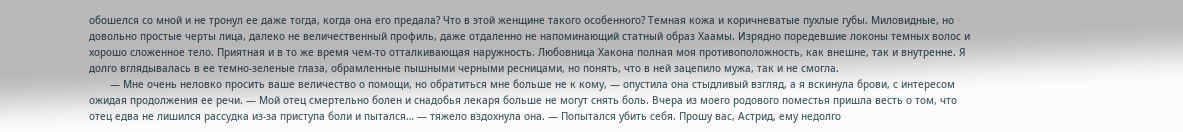обошелся со мной и не тронул ее даже тогда, когда она его предала? Что в этой женщине такого особенного? Темная кожа и коричневатые пухлые губы. Миловидные, но довольно простые черты лица, далеко не величественный профиль, даже отдаленно не напоминающий статный образ Хаамы. Изрядно поредевшие локоны темных волос и хорошо сложенное тело. Приятная и в то же время чем-то отталкивающая наружность. Любовница Хакона полная моя противоположность, как внешне, так и внутренне. Я долго вглядывалась в ее темно-зеленые глаза, обрамленные пышными черными ресницами, но понять, что в ней зацепило мужа, так и не смогла.
       — Мне очень неловко просить ваше величество о помощи, но обратиться мне больше не к кому, — опустила она стыдливый взгляд, а я вскинула брови, с интересом ожидая продолжения ее речи. — Мой отец смертельно болен и снадобья лекаря больше не могут снять боль. Вчера из моего родового поместья пришла весть о том, что отец едва не лишился рассудка из-за приступа боли и пытался… — тяжело вздохнула она. — Попытался убить себя. Прошу вас, Астрид, ему недолго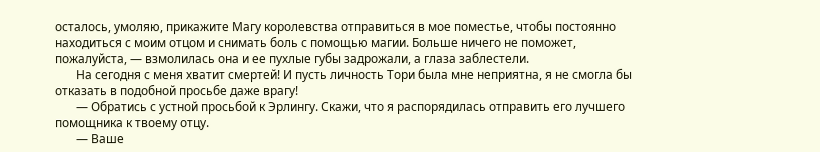осталось, умоляю, прикажите Магу королевства отправиться в мое поместье, чтобы постоянно находиться с моим отцом и снимать боль с помощью магии. Больше ничего не поможет, пожалуйста, — взмолилась она и ее пухлые губы задрожали, а глаза заблестели.
       На сегодня с меня хватит смертей! И пусть личность Тори была мне неприятна, я не смогла бы отказать в подобной просьбе даже врагу!
       — Обратись с устной просьбой к Эрлингу. Скажи, что я распорядилась отправить его лучшего помощника к твоему отцу.
       — Ваше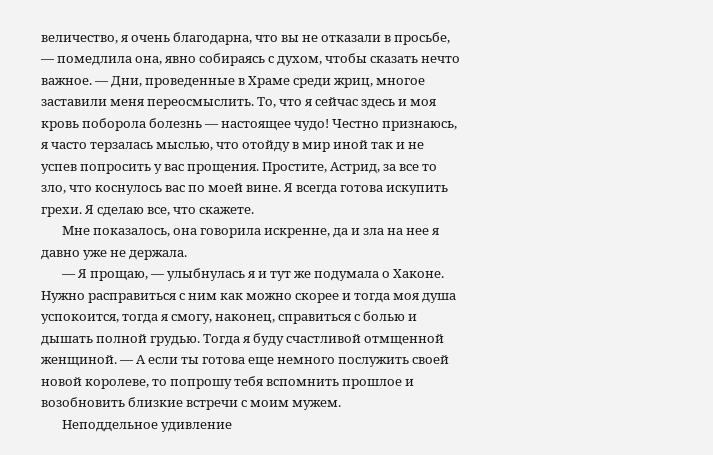величество, я очень благодарна, что вы не отказали в просьбе, — помедлила она, явно собираясь с духом, чтобы сказать нечто важное. — Дни, проведенные в Храме среди жриц, многое заставили меня переосмыслить. То, что я сейчас здесь и моя кровь поборола болезнь — настоящее чудо! Честно признаюсь, я часто терзалась мыслью, что отойду в мир иной так и не успев попросить у вас прощения. Простите, Астрид, за все то зло, что коснулось вас по моей вине. Я всегда готова искупить грехи. Я сделаю все, что скажете.
       Мне показалось, она говорила искренне, да и зла на нее я давно уже не держала.
       — Я прощаю, — улыбнулась я и тут же подумала о Хаконе. Нужно расправиться с ним как можно скорее и тогда моя душа успокоится, тогда я смогу, наконец, справиться с болью и дышать полной грудью. Тогда я буду счастливой отмщенной женщиной. — А если ты готова еще немного послужить своей новой королеве, то попрошу тебя вспомнить прошлое и возобновить близкие встречи с моим мужем.
       Неподдельное удивление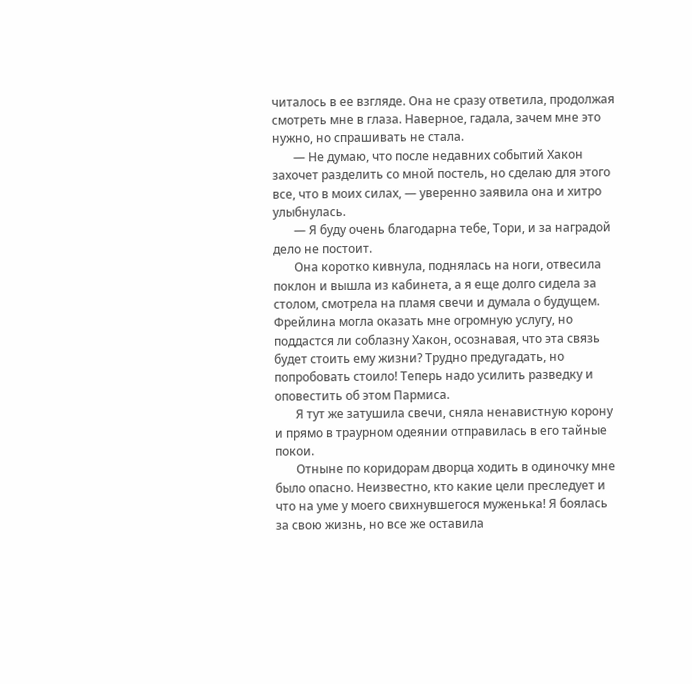читалось в ее взгляде. Она не сразу ответила, продолжая смотреть мне в глаза. Наверное, гадала, зачем мне это нужно, но спрашивать не стала.
       — Не думаю, что после недавних событий Хакон захочет разделить со мной постель, но сделаю для этого все, что в моих силах, — уверенно заявила она и хитро улыбнулась.
       — Я буду очень благодарна тебе, Тори, и за наградой дело не постоит.
       Она коротко кивнула, поднялась на ноги, отвесила поклон и вышла из кабинета, а я еще долго сидела за столом, смотрела на пламя свечи и думала о будущем. Фрейлина могла оказать мне огромную услугу, но поддастся ли соблазну Хакон, осознавая, что эта связь будет стоить ему жизни? Трудно предугадать, но попробовать стоило! Теперь надо усилить разведку и оповестить об этом Пармиса.
       Я тут же затушила свечи, сняла ненавистную корону и прямо в траурном одеянии отправилась в его тайные покои.
       Отныне по коридорам дворца ходить в одиночку мне было опасно. Неизвестно, кто какие цели преследует и что на уме у моего свихнувшегося муженька! Я боялась за свою жизнь, но все же оставила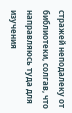стражей неподалеку от библиотеки, солгав, что направляюсь туда для изучения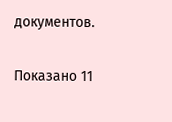документов.

Показано 11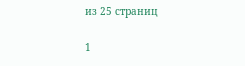из 25 страниц

1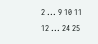2 ... 9 10 11 12 ... 24 25